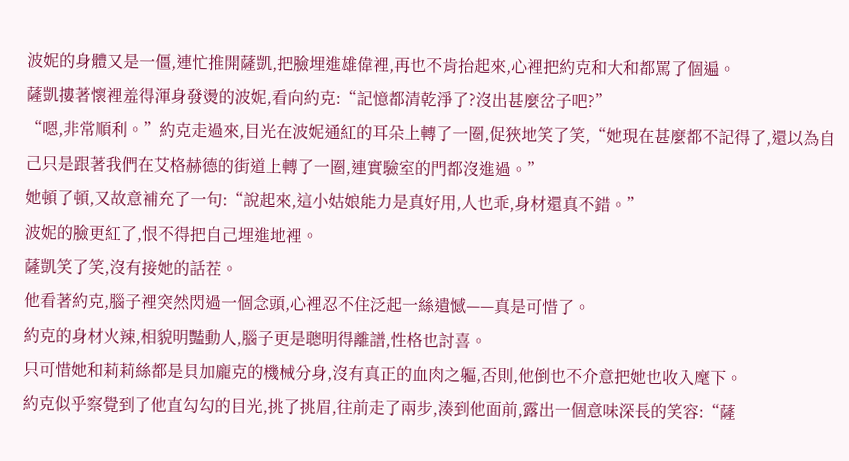波妮的身體又是一僵,連忙推開薩凱,把臉埋進雄偉裡,再也不肯抬起來,心裡把約克和大和都罵了個遍。
薩凱摟著懷裡羞得渾身發燙的波妮,看向約克:“記憶都清乾淨了?沒出甚麼岔子吧?”
“嗯,非常順利。”約克走過來,目光在波妮通紅的耳朵上轉了一圈,促狹地笑了笑,“她現在甚麼都不記得了,還以為自己只是跟著我們在艾格赫德的街道上轉了一圈,連實驗室的門都沒進過。”
她頓了頓,又故意補充了一句:“說起來,這小姑娘能力是真好用,人也乖,身材還真不錯。”
波妮的臉更紅了,恨不得把自己埋進地裡。
薩凱笑了笑,沒有接她的話茬。
他看著約克,腦子裡突然閃過一個念頭,心裡忍不住泛起一絲遺憾——真是可惜了。
約克的身材火辣,相貌明豔動人,腦子更是聰明得離譜,性格也討喜。
只可惜她和莉莉絲都是貝加龐克的機械分身,沒有真正的血肉之軀,否則,他倒也不介意把她也收入麾下。
約克似乎察覺到了他直勾勾的目光,挑了挑眉,往前走了兩步,湊到他面前,露出一個意味深長的笑容:“薩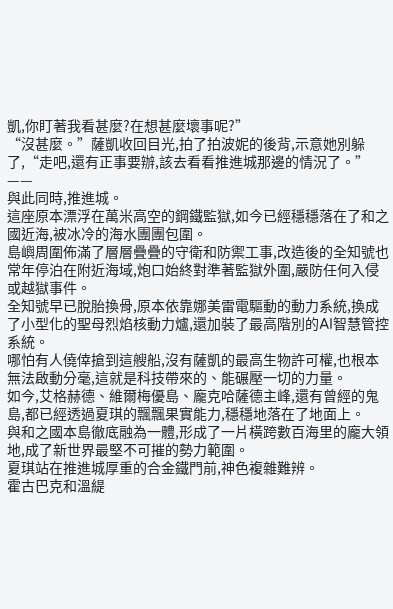凱,你盯著我看甚麼?在想甚麼壞事呢?”
“沒甚麼。”薩凱收回目光,拍了拍波妮的後背,示意她別躲了,“走吧,還有正事要辦,該去看看推進城那邊的情況了。”
——
與此同時,推進城。
這座原本漂浮在萬米高空的鋼鐵監獄,如今已經穩穩落在了和之國近海,被冰冷的海水團團包圍。
島嶼周圍佈滿了層層疊疊的守衛和防禦工事,改造後的全知號也常年停泊在附近海域,炮口始終對準著監獄外圍,嚴防任何入侵或越獄事件。
全知號早已脫胎換骨,原本依靠娜美雷電驅動的動力系統,換成了小型化的聖母烈焰核動力爐,還加裝了最高階別的AI智慧管控系統。
哪怕有人僥倖搶到這艘船,沒有薩凱的最高生物許可權,也根本無法啟動分毫,這就是科技帶來的、能碾壓一切的力量。
如今,艾格赫德、維爾梅優島、龐克哈薩德主峰,還有曾經的鬼島,都已經透過夏琪的飄飄果實能力,穩穩地落在了地面上。
與和之國本島徹底融為一體,形成了一片橫跨數百海里的龐大領地,成了新世界最堅不可摧的勢力範圍。
夏琪站在推進城厚重的合金鐵門前,神色複雜難辨。
霍古巴克和溫緹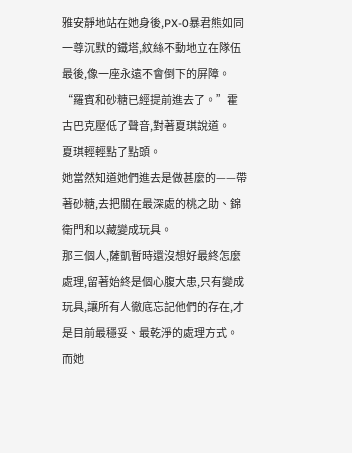雅安靜地站在她身後,PX-0暴君熊如同一尊沉默的鐵塔,紋絲不動地立在隊伍最後,像一座永遠不會倒下的屏障。
“羅賓和砂糖已經提前進去了。”霍古巴克壓低了聲音,對著夏琪說道。
夏琪輕輕點了點頭。
她當然知道她們進去是做甚麼的——帶著砂糖,去把關在最深處的桃之助、錦衛門和以藏變成玩具。
那三個人,薩凱暫時還沒想好最終怎麼處理,留著始終是個心腹大患,只有變成玩具,讓所有人徹底忘記他們的存在,才是目前最穩妥、最乾淨的處理方式。
而她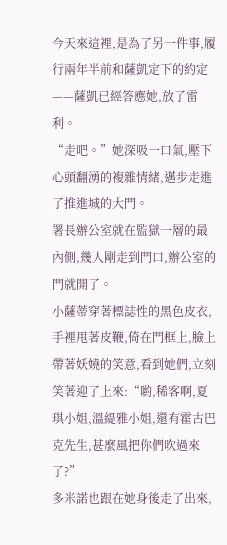今天來這裡,是為了另一件事,履行兩年半前和薩凱定下的約定——薩凱已經答應她,放了雷利。
“走吧。”她深吸一口氣,壓下心頭翻湧的複雜情緒,邁步走進了推進城的大門。
署長辦公室就在監獄一層的最內側,幾人剛走到門口,辦公室的門就開了。
小薩蒂穿著標誌性的黑色皮衣,手裡甩著皮鞭,倚在門框上,臉上帶著妖嬈的笑意,看到她們,立刻笑著迎了上來:“喲,稀客啊,夏琪小姐,溫緹雅小姐,還有霍古巴克先生,甚麼風把你們吹過來了?”
多米諾也跟在她身後走了出來,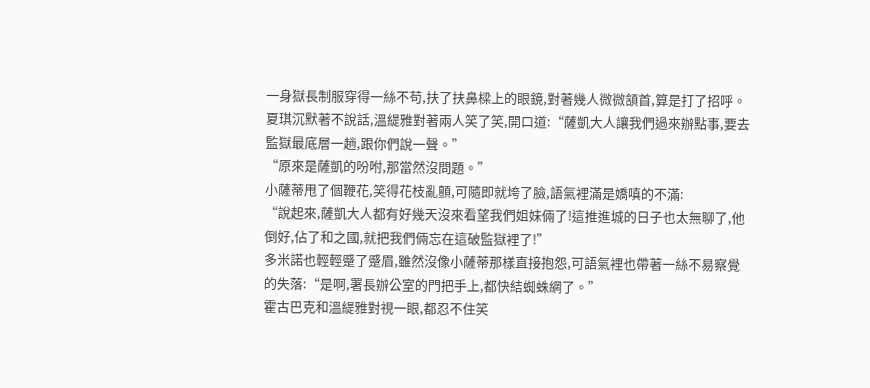一身獄長制服穿得一絲不苟,扶了扶鼻樑上的眼鏡,對著幾人微微頷首,算是打了招呼。
夏琪沉默著不說話,溫緹雅對著兩人笑了笑,開口道:“薩凱大人讓我們過來辦點事,要去監獄最底層一趟,跟你們說一聲。”
“原來是薩凱的吩咐,那當然沒問題。”
小薩蒂甩了個鞭花,笑得花枝亂顫,可隨即就垮了臉,語氣裡滿是嬌嗔的不滿:
“說起來,薩凱大人都有好幾天沒來看望我們姐妹倆了!這推進城的日子也太無聊了,他倒好,佔了和之國,就把我們倆忘在這破監獄裡了!”
多米諾也輕輕蹙了蹙眉,雖然沒像小薩蒂那樣直接抱怨,可語氣裡也帶著一絲不易察覺的失落:“是啊,署長辦公室的門把手上,都快結蜘蛛網了。”
霍古巴克和溫緹雅對視一眼,都忍不住笑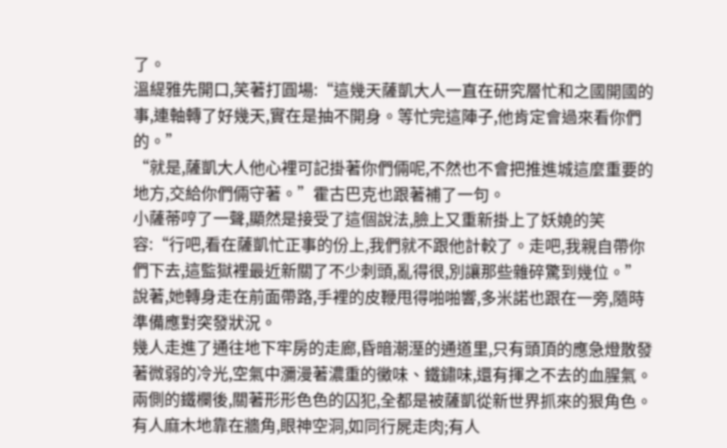了。
溫緹雅先開口,笑著打圓場:“這幾天薩凱大人一直在研究層忙和之國開國的事,連軸轉了好幾天,實在是抽不開身。等忙完這陣子,他肯定會過來看你們的。”
“就是,薩凱大人他心裡可記掛著你們倆呢,不然也不會把推進城這麼重要的地方,交給你們倆守著。”霍古巴克也跟著補了一句。
小薩蒂哼了一聲,顯然是接受了這個說法,臉上又重新掛上了妖嬈的笑容:“行吧,看在薩凱忙正事的份上,我們就不跟他計較了。走吧,我親自帶你們下去,這監獄裡最近新關了不少刺頭,亂得很,別讓那些雜碎驚到幾位。”
說著,她轉身走在前面帶路,手裡的皮鞭甩得啪啪響,多米諾也跟在一旁,隨時準備應對突發狀況。
幾人走進了通往地下牢房的走廊,昏暗潮溼的通道里,只有頭頂的應急燈散發著微弱的冷光,空氣中瀰漫著濃重的黴味、鐵鏽味,還有揮之不去的血腥氣。
兩側的鐵欄後,關著形形色色的囚犯,全都是被薩凱從新世界抓來的狠角色。
有人麻木地靠在牆角,眼神空洞,如同行屍走肉;有人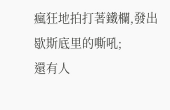瘋狂地拍打著鐵欄,發出歇斯底里的嘶吼;
還有人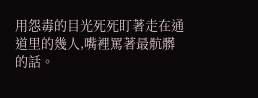用怨毒的目光死死盯著走在通道里的幾人,嘴裡罵著最骯髒的話。